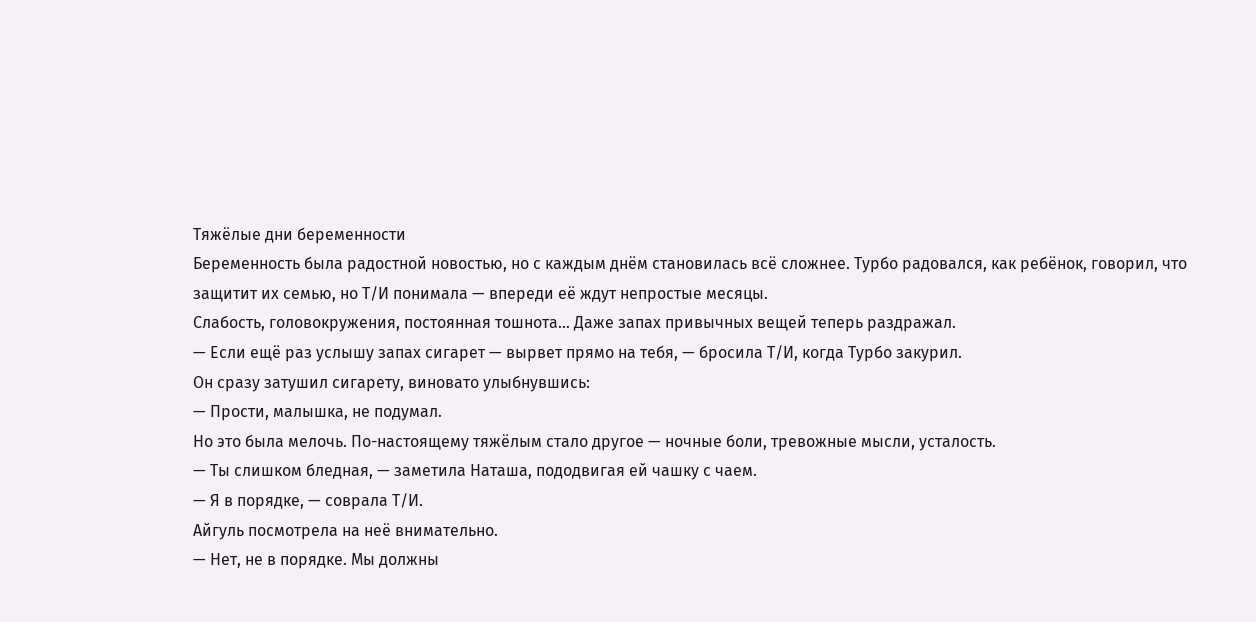Тяжёлые дни беременности
Беременность была радостной новостью, но с каждым днём становилась всё сложнее. Турбо радовался, как ребёнок, говорил, что защитит их семью, но Т/И понимала — впереди её ждут непростые месяцы.
Слабость, головокружения, постоянная тошнота… Даже запах привычных вещей теперь раздражал.
— Если ещё раз услышу запах сигарет — вырвет прямо на тебя, — бросила Т/И, когда Турбо закурил.
Он сразу затушил сигарету, виновато улыбнувшись:
— Прости, малышка, не подумал.
Но это была мелочь. По-настоящему тяжёлым стало другое — ночные боли, тревожные мысли, усталость.
— Ты слишком бледная, — заметила Наташа, пододвигая ей чашку с чаем.
— Я в порядке, — соврала Т/И.
Айгуль посмотрела на неё внимательно.
— Нет, не в порядке. Мы должны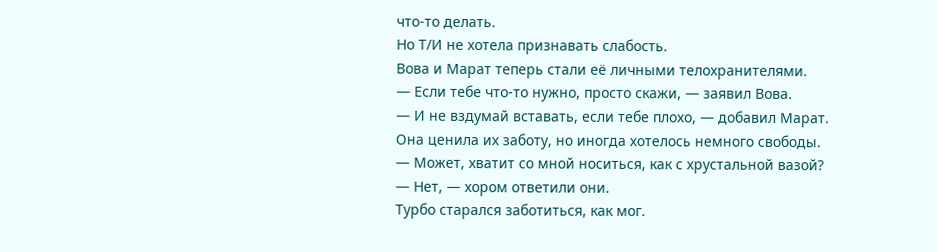что-то делать.
Но Т/И не хотела признавать слабость.
Вова и Марат теперь стали её личными телохранителями.
— Если тебе что-то нужно, просто скажи, — заявил Вова.
— И не вздумай вставать, если тебе плохо, — добавил Марат.
Она ценила их заботу, но иногда хотелось немного свободы.
— Может, хватит со мной носиться, как с хрустальной вазой?
— Нет, — хором ответили они.
Турбо старался заботиться, как мог.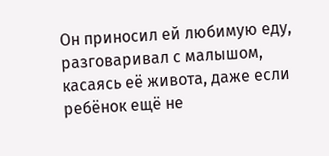Он приносил ей любимую еду, разговаривал с малышом, касаясь её живота, даже если ребёнок ещё не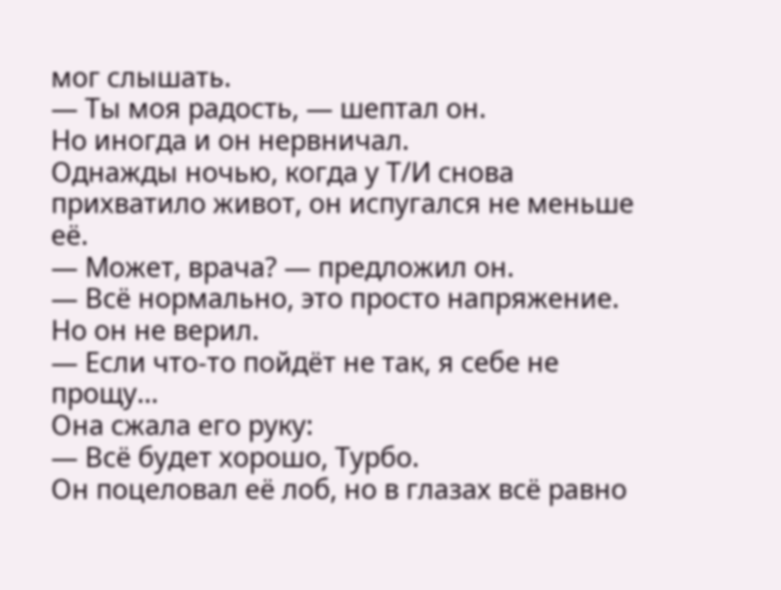мог слышать.
— Ты моя радость, — шептал он.
Но иногда и он нервничал.
Однажды ночью, когда у Т/И снова прихватило живот, он испугался не меньше её.
— Может, врача? — предложил он.
— Всё нормально, это просто напряжение.
Но он не верил.
— Если что-то пойдёт не так, я себе не прощу…
Она сжала его руку:
— Всё будет хорошо, Турбо.
Он поцеловал её лоб, но в глазах всё равно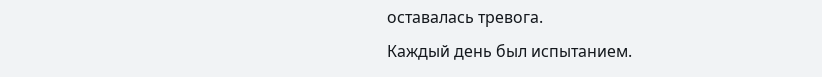оставалась тревога.
Каждый день был испытанием.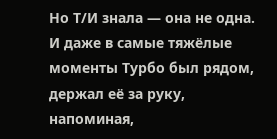Но Т/И знала — она не одна.
И даже в самые тяжёлые моменты Турбо был рядом, держал её за руку, напоминая,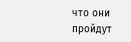что они пройдут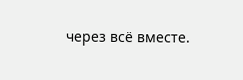через всё вместе.